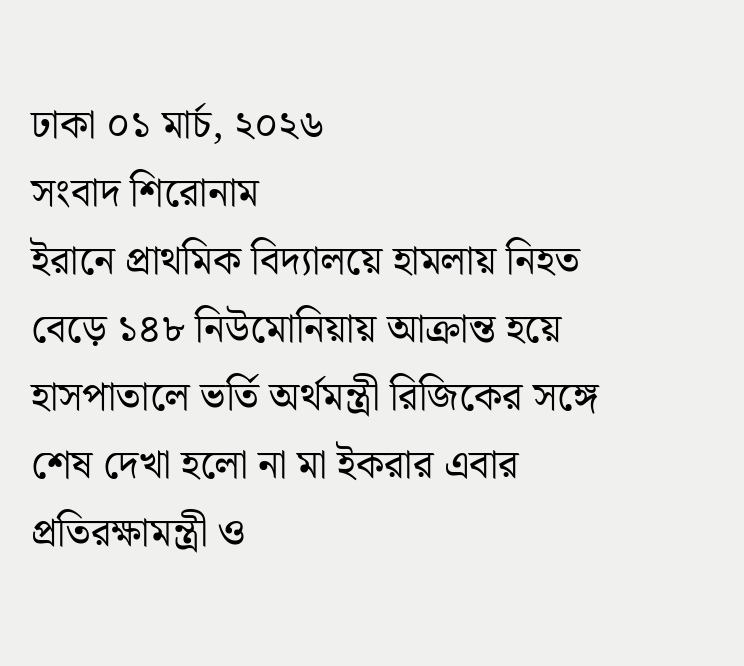ঢাকা ০১ মার্চ, ২০২৬
সংবাদ শিরোনাম
ইরানে প্রাথমিক বিদ্যালয়ে হামলায় নিহত বেড়ে ১৪৮ নিউমোনিয়ায় আক্রান্ত হয়ে হাসপাতালে ভর্তি অর্থমন্ত্রী রিজিকের সঙ্গে শেষ দেখা হলো না মা ইকরার এবার প্রতিরক্ষামন্ত্রী ও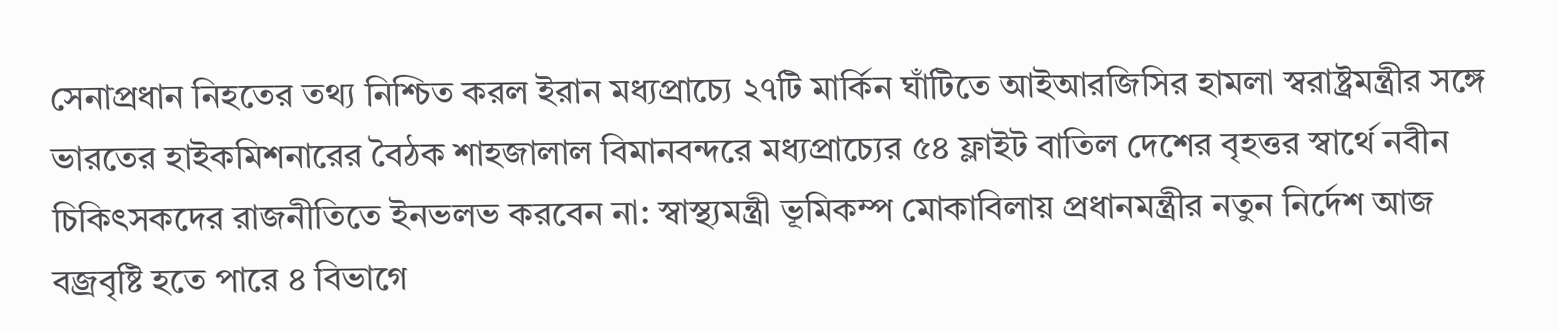সেনাপ্রধান নিহতের তথ্য নিশ্চিত করল ইরান মধ্যপ্রাচ্যে ২৭টি মার্কিন ঘাঁটিতে আইআরজিসির হামলা স্বরাষ্ট্রমন্ত্রীর সঙ্গে ভারতের হাইকমিশনারের বৈঠক শাহজালাল বিমানবন্দরে মধ্যপ্রাচ্যের ৫৪ ফ্লাইট বাতিল দেশের বৃহত্তর স্বার্থে নবীন চিকিৎসকদের রাজনীতিতে ইনভলভ করবেন না: স্বাস্থ্যমন্ত্রী ভূমিকম্প মোকাবিলায় প্রধানমন্ত্রীর নতুন নির্দেশ আজ বজ্রবৃষ্টি হতে পারে ৪ বিভাগে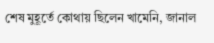শেষ মুহূর্তে কোথায় ছিলেন খামেনি, জানাল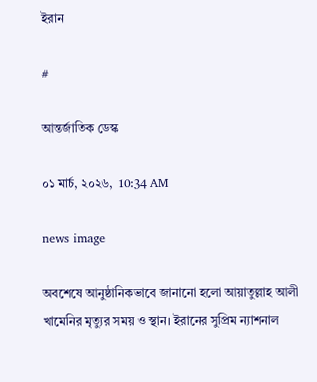ইরান

#

আন্তর্জাতিক ডেস্ক

০১ মার্চ, ২০২৬,  10:34 AM

news image

অবশেষে আনুষ্ঠানিকভাবে জানানো হলো আয়াতুল্লাহ আলী খামেনির মৃত্যুর সময় ও স্থান। ইরানের সুপ্রিম ন্যাশনাল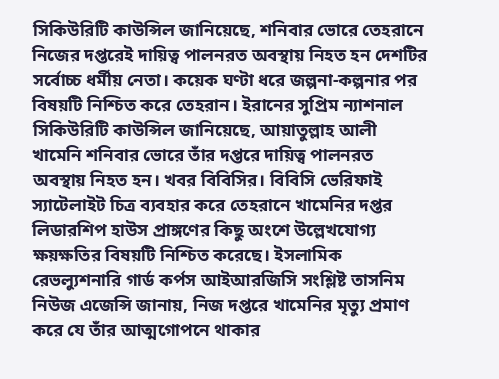সিকিউরিটি কাউন্সিল জানিয়েছে, শনিবার ভোরে তেহরানে নিজের দপ্তরেই দায়িত্ব পালনরত অবস্থায় নিহত হন দেশটির সর্বোচ্চ ধর্মীয় নেতা। কয়েক ঘণ্টা ধরে জল্পনা-কল্পনার পর বিষয়টি নিশ্চিত করে তেহরান। ইরানের সুপ্রিম ন্যাশনাল সিকিউরিটি কাউন্সিল জানিয়েছে, আয়াতুল্লাহ আলী খামেনি শনিবার ভোরে তাঁর দপ্তরে দায়িত্ব পালনরত অবস্থায় নিহত হন। খবর বিবিসির। বিবিসি ভেরিফাই স্যাটেলাইট চিত্র ব্যবহার করে তেহরানে খামেনির দপ্তর লিডারশিপ হাউস প্রাঙ্গণের কিছু অংশে উল্লেখযোগ্য ক্ষয়ক্ষতির বিষয়টি নিশ্চিত করেছে। ইসলামিক রেভল্যুশনারি গার্ড কর্পস আইআরজিসি সংশ্লিষ্ট তাসনিম নিউজ এজেন্সি জানায়, নিজ দপ্তরে খামেনির মৃত্যু প্রমাণ করে যে তাঁর আত্মগোপনে থাকার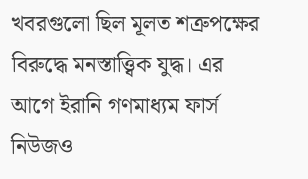খবরগুলো ছিল মূলত শত্রুপক্ষের বিরুদ্ধে মনস্তাত্ত্বিক যুদ্ধ। এর আগে ইরানি গণমাধ্যম ফার্স নিউজও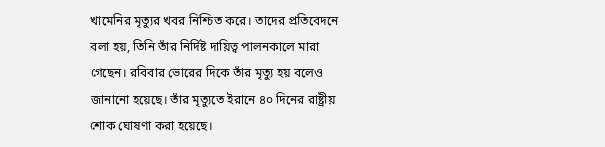খামেনির মৃত্যুর খবর নিশ্চিত করে। তাদের প্রতিবেদনে বলা হয়, তিনি তাঁর নির্দিষ্ট দায়িত্ব পালনকালে মারা গেছেন। রবিবার ভোরের দিকে তাঁর মৃত্যু হয় বলেও জানানো হয়েছে। তাঁর মৃত্যুতে ইরানে ৪০ দিনের রাষ্ট্রীয় শোক ঘোষণা করা হয়েছে।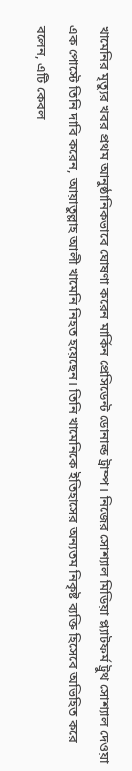খামেনির মৃত্যুর খবর প্রথম আনুষ্ঠানিকভাবে ঘোষণা করেন মার্কিন প্রেসিডেন্ট ডোনাল্ড ট্রাম্প। নিজের সোশ্যাল মিডিয়া প্ল্যাটফর্ম ট্রুথ সোশ্যাল দেওয়া এক পোস্টে তিনি দাবি করেন, আয়াতুল্লাহ আলী খামেনি নিহত হয়েছেন। তিনি খামেনিকে ইতিহাসের অন্যতম নিকৃষ্ট ব্যক্তি হিসেবে অভিহিত করে বলেন, এটি কেবল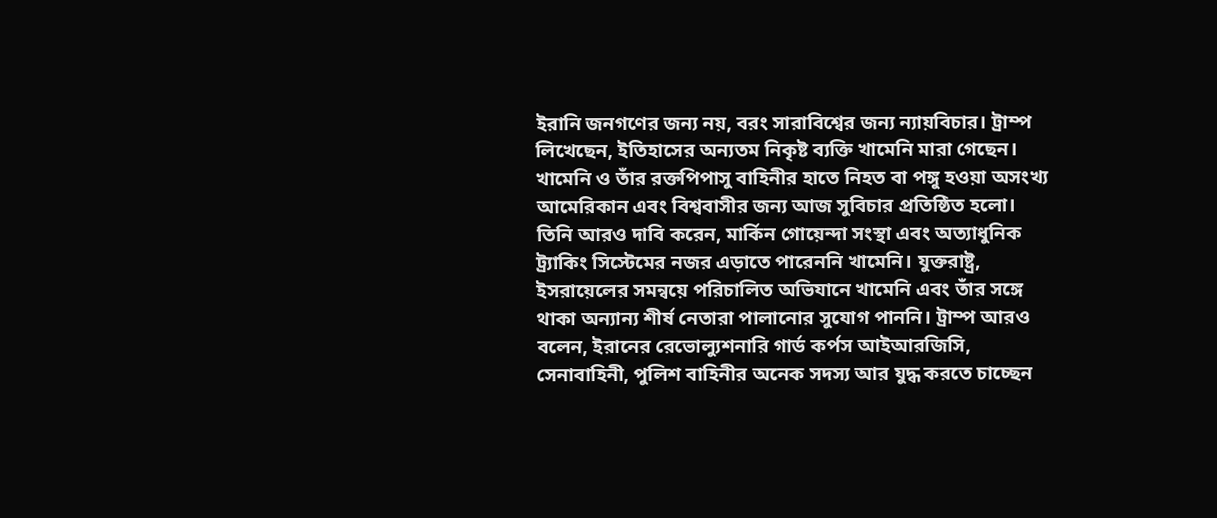ইরানি জনগণের জন্য নয়, বরং সারাবিশ্বের জন্য ন্যায়বিচার। ট্রাম্প লিখেছেন, ইতিহাসের অন্যতম নিকৃষ্ট ব্যক্তি খামেনি মারা গেছেন। খামেনি ও তাঁর রক্তপিপাসু বাহিনীর হাতে নিহত বা পঙ্গু হওয়া অসংখ্য আমেরিকান এবং বিশ্ববাসীর জন্য আজ সুবিচার প্রতিষ্ঠিত হলো। তিনি আরও দাবি করেন, মার্কিন গোয়েন্দা সংস্থা এবং অত্যাধুনিক ট্র্যাকিং সিস্টেমের নজর এড়াতে পারেননি খামেনি। যুক্তরাষ্ট্র, ইসরায়েলের সমন্বয়ে পরিচালিত অভিযানে খামেনি এবং তাঁর সঙ্গে থাকা অন্যান্য শীর্ষ নেতারা পালানোর সুযোগ পাননি। ট্রাম্প আরও বলেন, ইরানের রেভোল্যুশনারি গার্ড কর্পস আইআরজিসি, সেনাবাহিনী, পুলিশ বাহিনীর অনেক সদস্য আর যুদ্ধ করতে চাচ্ছেন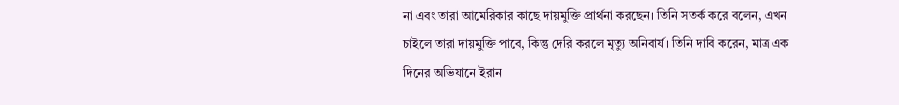না এবং তারা আমেরিকার কাছে দায়মুক্তি প্রার্থনা করছেন। তিনি সতর্ক করে বলেন, এখন চাইলে তারা দায়মুক্তি পাবে, কিন্তু দেরি করলে মৃত্যু অনিবার্য। তিনি দাবি করেন, মাত্র এক দিনের অভিযানে ইরান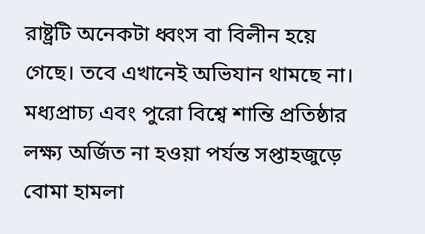রাষ্ট্রটি অনেকটা ধ্বংস বা বিলীন হয়ে গেছে। তবে এখানেই অভিযান থামছে না। মধ্যপ্রাচ্য এবং পুরো বিশ্বে শান্তি প্রতিষ্ঠার লক্ষ্য অর্জিত না হওয়া পর্যন্ত সপ্তাহজুড়ে বোমা হামলা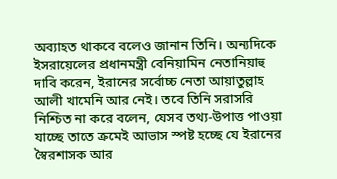অব্যাহত থাকবে বলেও জানান তিনি। অন্যদিকে ইসরায়েলের প্রধানমন্ত্রী বেনিয়ামিন নেতানিয়াহু দাবি করেন, ইরানের সর্বোচ্চ নেতা আয়াতুল্লাহ আলী খামেনি আর নেই। তবে তিনি সরাসরি নিশ্চিত না করে বলেন, যেসব তথ্য-উপাত্ত পাওয়া যাচ্ছে তাতে ক্রমেই আভাস স্পষ্ট হচ্ছে যে ইরানের স্বৈরশাসক আর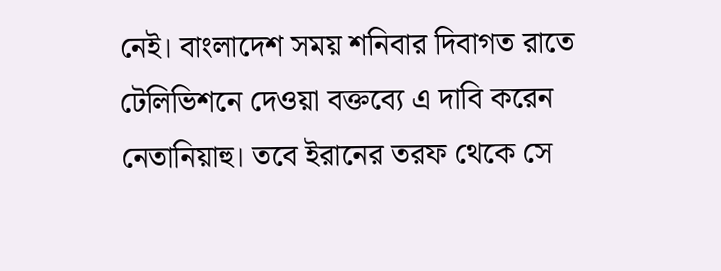নেই। বাংলাদেশ সময় শনিবার দিবাগত রাতে টেলিভিশনে দেওয়া বক্তব্যে এ দাবি করেন নেতানিয়াহু। তবে ইরানের তরফ থেকে সে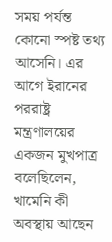সময় পর্যন্ত কোনো স্পষ্ট তথ্য আসেনি। এর আগে ইরানের পররাষ্ট্র মন্ত্রণালয়ের একজন মুখপাত্র বলেছিলেন, খামেনি কী অবস্থায় আছেন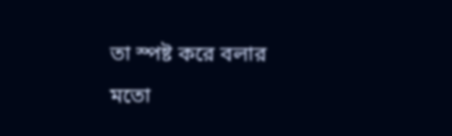তা স্পষ্ট করে বলার মতো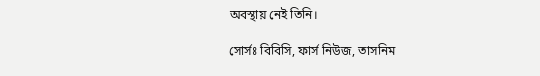অবস্থায় নেই তিনি।

সোর্সঃ বিবিসি, ফার্স নিউজ, তাসনিম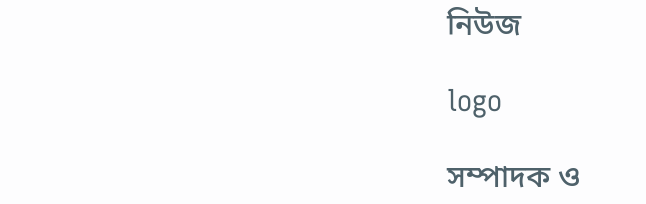নিউজ

logo

সম্পাদক ও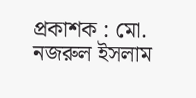প্রকাশক : মো. নজরুল ইসলাম